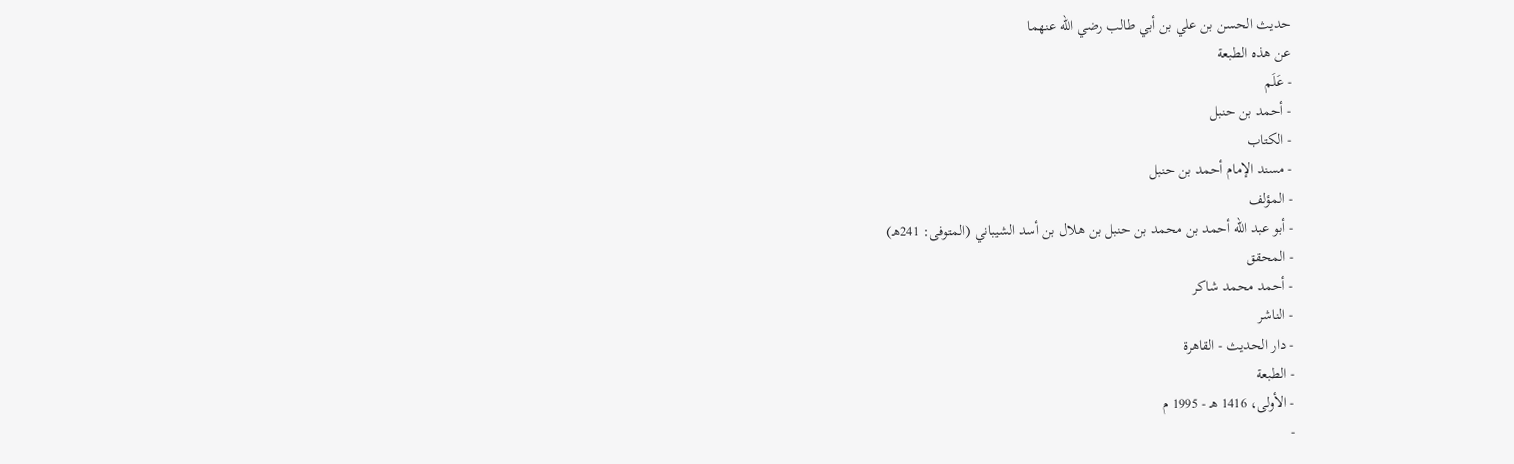حديث الحسن بن علي بن أبي طالب رضي الله عنهما
عن هذه الطبعة
- عَلَم
- أحمد بن حنبل
- الكتاب
- مسند الإمام أحمد بن حنبل
- المؤلف
- أبو عبد الله أحمد بن محمد بن حنبل بن هلال بن أسد الشيباني (المتوفى: 241هـ)
- المحقق
- أحمد محمد شاكر
- الناشر
- دار الحديث - القاهرة
- الطبعة
- الأولى، 1416 هـ - 1995 م
-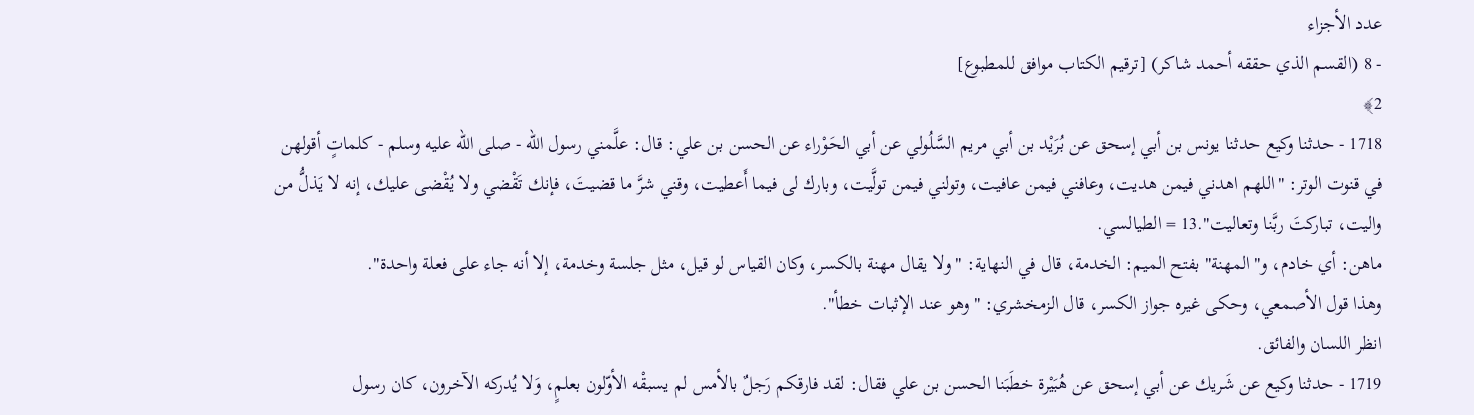عدد الأجزاء
- 8 (القسم الذي حققه أحمد شاكر) [ترقيم الكتاب موافق للمطبوع]
2﴾
1718 - حدثنا وكيع حدثنا يونس بن أبي إسحق عن بُرَيْد بن أبي مريم السَّلُولي عن أبي الحَوْراء عن الحسن بن علي: قال: علَّمني رسول الله - صلى الله عليه وسلم - كلماتٍ أقولهن في قنوت الوتر: "اللهم اهدني فيمن هديت، وعافني فيمن عافيت، وتولني فيمن تولَّيت، وبارك لى فيما أَعطيت، وقني شرَّ ما قضيتَ، فإنك تَقْضي ولا يُقْضى عليك، إنه لا يَذلُّ من واليت، تباركتَ ربَّنا وتعاليت".13 = الطيالسي.
ماهن: أي خادم، و"المهنة" بفتح الميم: الخدمة، قال في النهاية: "ولا يقال مهنة بالكسر، وكان القياس لو قيل، مثل جلسة وخدمة، إلا أنه جاء على فعلة واحدة".
وهذا قول الأصمعي، وحكى غيره جواز الكسر، قال الزمخشري: "وهو عند الإثبات خطأ".
انظر اللسان والفائق.
1719 - حدثنا وكيع عن شَريك عن أبي إسحق عن هُبَيْرة خطَبَنا الحسن بن علي فقال: لقد فارقكم رَجلٌ بالأمس لم يسبقْه الأوّلون بعلمٍ، وَلا يُدركه الآخرون، كان رسول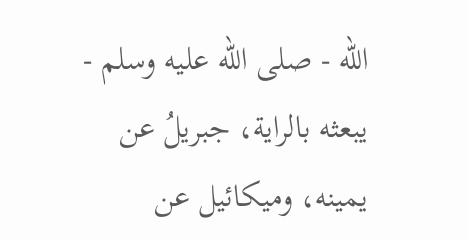الله - صلى الله عليه وسلم - يبعثه بالراية، جبريلُ عن يمينه، وميكائيل عن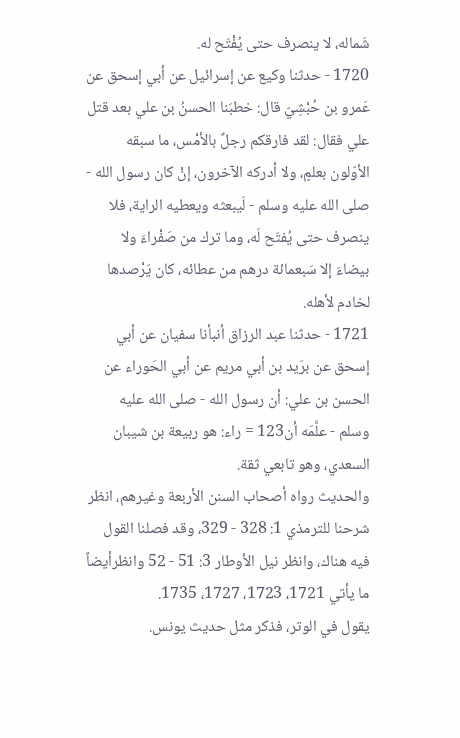شَماله، لا ينصرف حتى يُفْتَح له.
1720 - حدثنا وكيع عن إسرائيل عن أبي إسحق عن عَمرو بن حُبْشِيّ قال: خطبَنا الحسنُ بن علي بعد قتل علي فقال: لقد فارقكم رجلٌ بالأمْس، ما سبقه الأوّلون بعلمٍ، ولا أدركه الآخرون، إنْ كان رسول الله - صلى الله عليه وسلم - لَيبعثه ويعطيه الراية، فلا ينصرف حتى يُفتَح لَه، وما ترك من صَفْراءَ ولا بيضاءَ إلا سَبعمائة درهم من عطائه، كان يَرْصدها لخادم لأهله.
1721 - حدثنا عبد الرزاق أنبأنا سفيان عن أبي إسحق عن برَيد بن أبي مريم عن أبي الحَوراء عن الحسن بن علي: أن رسول الله - صلى الله عليه وسلم - علَّمَه أن123 = راء: هو ربيعة بن شيبان السعدي، وهو تابعي ثقة.
والحديث رواه أصحاب السنن الأربعة وغيرهم، انظر شرحنا للترمذي 1: 328 - 329، وقد فصلنا القول فيه هناك، وانظر نيل الأوطار 3: 51 - 52 وانظرأيضاً ما يأتي 1721، 1723، 1727، 1735.
يقول في الوتر، فذكر مثل حديث يونس.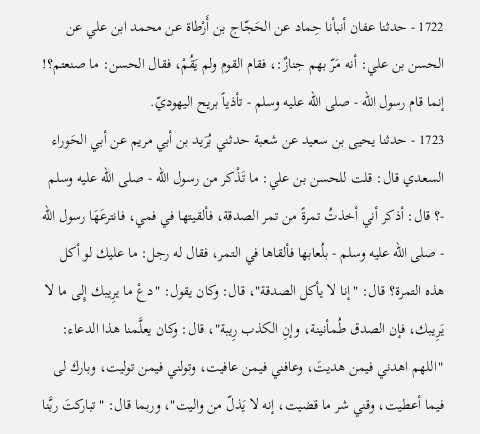1722 - حدثنا عفان أنبأنا حِماد عن الحَجّاج بن أَرْطاة عن محمد ابن علي عن الحسن بن علي: أنه مَرّ بهم جنازٌ:، فقام القوم ولم يَقُمْ، فقال الحسن: ما صنعتم؟! إنما قام رسول الله - صلى الله عليه وسلم - تأذياً بريح اليهوديّ.
1723 - حدثنا يحيى بن سعيد عن شعبة حدثني بُرَيد بن أبي مريم عن أبي الحَوراء السعدي قال: قلت للحسن بن علي: ما تَذْكر من رسول الله - صلى الله عليه وسلم -؟ قال: أذكر أني أخذتُ تمرةً من تمر الصدقة، فألقيتها في فمي، فانترعَهَا رسول الله - صلى الله عليه وسلم - بلُعابها فألقاها في التمر، فقال له رجل: ما عليك لو أكل هذه التمرة؟ قال: "إنا لا يأكل الصدقة"، قال: وكان يقول: "دعْ ما يرِيبك إِلى ما لا يَرِيبك، فإن الصدق طُمأنينة، وإنِ الكذب رِيبة"، قال: وكان يعلَّمنا هذا الدعاء: "اللهم اهدني فيمن هديتَ، وعافني فيمن عافيت، وتولني فيمن توليت، وبارك لى فيما أعطيت، وقني شر ما قضيت، إنه لا يَذلّ من واليت"، وربما قال: "تباركتَ ربَّنا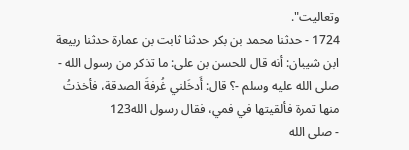وتعاليت".
1724 - حدثنا محمد بن بكر حدثنا ثابت بن عمارة حدثنا ربيعة ابن شيبان: أنه قال للحسن بن على: ما تذكر من رسول الله - صلى الله عليه وسلم -؟ قال: أَدخَلني غُرفةَ الصدقة، فأخذتُ منها تمرة فألقيتها في فمي، فقال رسول الله123
- صلى الله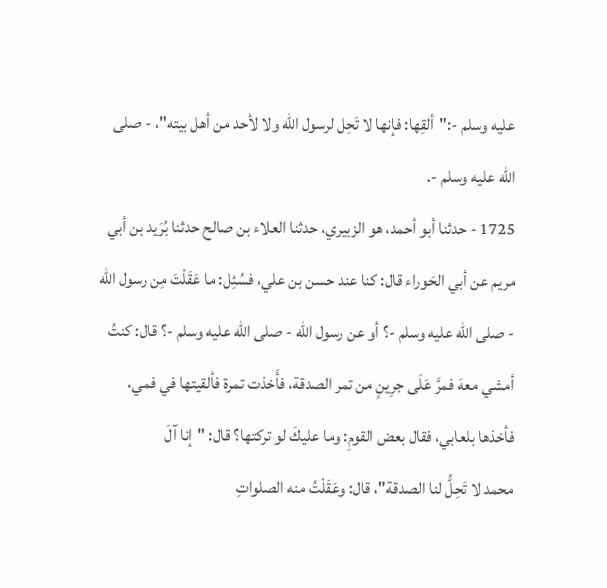عليه وسلم -:"ألقِها: فإنها لا تَحِل لرسول الله ولا لأحد من أهل بيته"، - صلى الله عليه وسلم -.
1725 - حدثنا أبو أحمد، هو الزبيري، حدثنا العلاء بن صالح حدثنا بُرَيد بن أبي مريم عن أبي الحَوراء قال: كنا عند حسن بن علي، فسُئِل: ما عَقَلْتَ مِن رسول الله - صلى الله عليه وسلم -؟ أو عن رسول الله - صلى الله عليه وسلم -؟ قال: كنتُ أمشي معهَ فمرَّ عَلَى جرِينٍ من تمر الصدقة، فأَخذت تمرة فألقيتها في فمي، فأخذها بلعابي، فقال بعض القومِ: وما عليكَ لو تركتها؟ قال: "إنا آلَ
محمد لا تَحِلُّ لنا الصدقة"، قال: وعَقَلْتُ منه الصلواتِ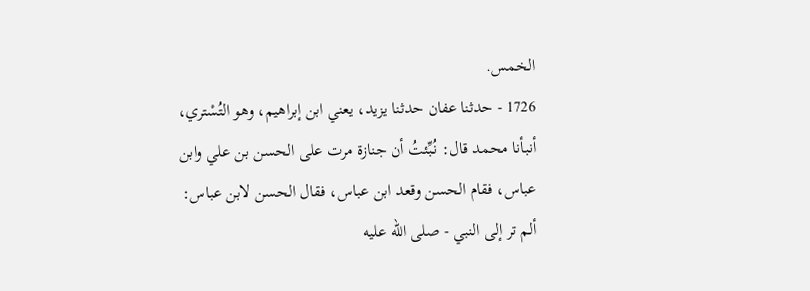الخمس.
1726 - حدثنا عفان حدثنا يزيد، يعني ابن إبراهيم، وهو التُسْتري، أنبأنا محمد قال: نُبِّئتُ أن جنازة مرت على الحسن بن علي وابن عباس، فقام الحسن وقعد ابن عباس، فقال الحسن لابن عباس: ألم تر إلى النبي - صلى الله عليه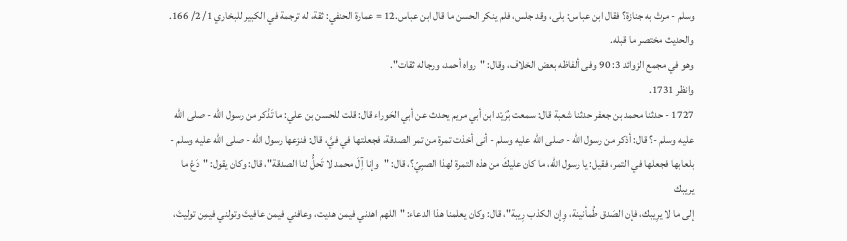وسلم - مرتْ به جنازة؟ فقال ابن عباس: بلى، وقد جلس، فلم ينكر الحسن ما قال ابن عباس.12 = عمارة الحنفي: ثقة، له ترجمة في الكبير للبخاري 1/ 2/ 166. والحديث مختصر ما قبله.
وهو في مجمع الزوائد 3: 90 وفى ألفاظه بعض الخلاف، وقال: "رواه أحمد، ورجاله ثقات".
وانظر 1731.
1727 - حدثنا محمد بن جعفر حدثنا شعبة قال: سمعت بُرَيْد ابن أبي مريم يحدث عن أبي الحَوراء قال: قلت للحسن بن علي: ما تَذْكر من رسول الله - صلى الله عليه وسلم -؟ قال: أذكر من رسول الله - صلى الله عليه وسلم - أنى أخذت تمرة من تمر الصدقة، فجعلتها في فيَّ، قال: فنزعها رسول الله - صلى الله عليه وسلم - بلعابها فجعلها في التمر، فقيل: يا رسول الله، ما كان عليكَ من هذه التمرة لهذا الصبِيّ؟، قال: "وإنا آِلَ محمد لا تَحلُّ لنا الصدقة"، قال: وكان يقول: "دَعْ ما يريبك
إلى ما لا يرِيبك، فإن الصَدق طُمأنينة، وِإن الكذب رِيبة"، قال: وكان يعلمنا هذا الدعاء: "اللهم اهدني فيمن هديت، وعافني فيمن عافيتَ وتولني فيمِن توليتَ،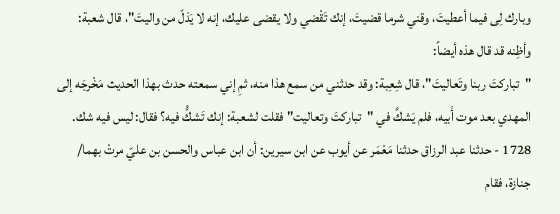وبارك لِى فيما أعطيتَ، وقني شرما قضيتَ، إنك تَقْضي ولا يقضى عليك، إنه لا يَذلّ من واليتَ"، قال شعبة: وأظِنه قد قال هذه أيضاً:
"تباركتَ ربنا وتَعاليتَ"، قال شِعِبة: وقد حدثني من سمع هذا منه، ثمِ إني سمعته حدث بهذا الحديث مَخْرجَه إلى المهدي بعد موت أَبيه، فلم يَشكَّ في "تباركتَ وتعاليت" فقلت لشعبة: إنك تَشكُّ فيه؟ فقال: ليس فيه شك.
1728 - حدثنا عبد الرزاق حدثنا مَعْمَر عن أيوب عن ابن سيرين: أن ابن عباس والحسن بن عليّ مرتْ بهما/ جنازة، فقام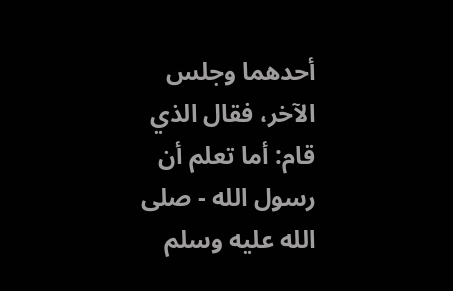أحدهما وجلس الآخر، فقال الذي قام: أما تعلم أن رسول الله - صلى الله عليه وسلم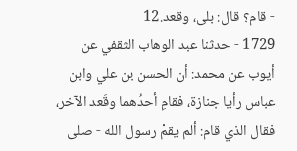- قام؟ قال: بلى، وقعد.12
1729 - حدثنا عبد الوهاب الثقفي عن أيوب عن محمد: أن الحسن بن علي وابن عباس رأيا جنازة، فقامِ أحدُهما وقَعد الآخر، فقال الذي قام: ألم يقمْ رسول الله - صلى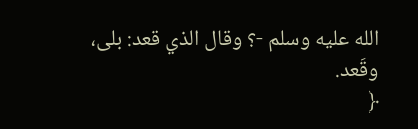الله عليه وسلم -؟ وقال الذي قعد: بلى، وقَعد.
﴿